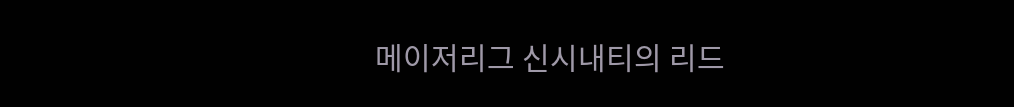메이저리그 신시내티의 리드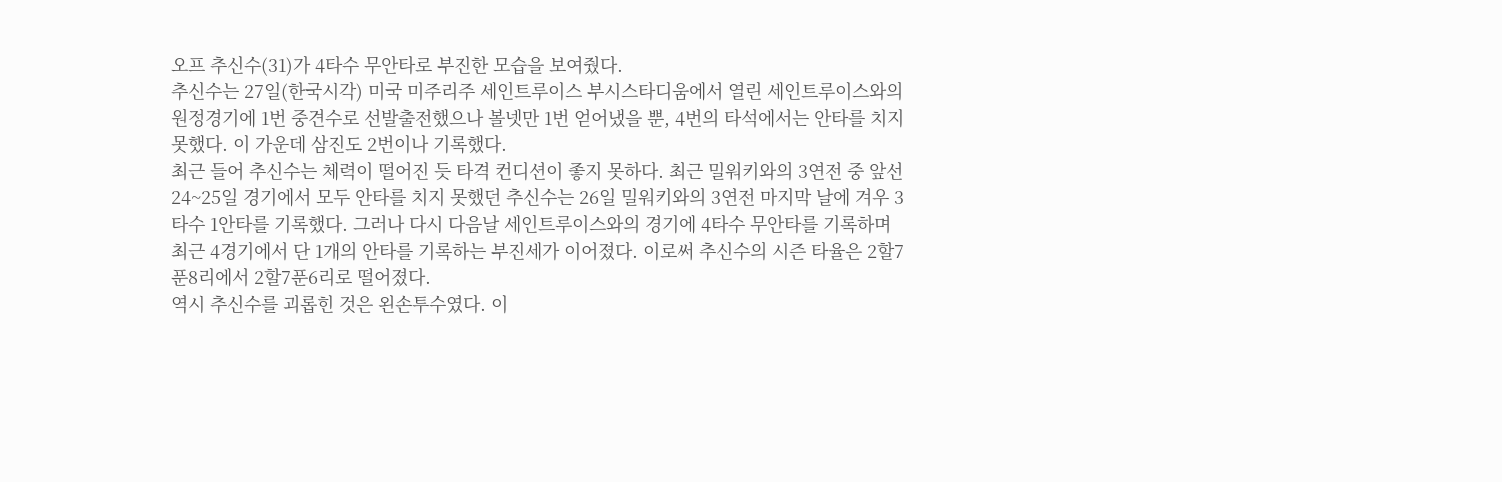오프 추신수(31)가 4타수 무안타로 부진한 모습을 보여줬다.
추신수는 27일(한국시각) 미국 미주리주 세인트루이스 부시스타디움에서 열린 세인트루이스와의 원정경기에 1번 중견수로 선발출전했으나 볼넷만 1번 얻어냈을 뿐, 4번의 타석에서는 안타를 치지 못했다. 이 가운데 삼진도 2번이나 기록했다.
최근 들어 추신수는 체력이 떨어진 듯 타격 컨디션이 좋지 못하다. 최근 밀워키와의 3연전 중 앞선 24~25일 경기에서 모두 안타를 치지 못했던 추신수는 26일 밀워키와의 3연전 마지막 날에 겨우 3타수 1안타를 기록했다. 그러나 다시 다음날 세인트루이스와의 경기에 4타수 무안타를 기록하며 최근 4경기에서 단 1개의 안타를 기록하는 부진세가 이어졌다. 이로써 추신수의 시즌 타율은 2할7푼8리에서 2할7푼6리로 떨어졌다.
역시 추신수를 괴롭힌 것은 왼손투수였다. 이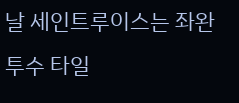날 세인트루이스는 좌완투수 타일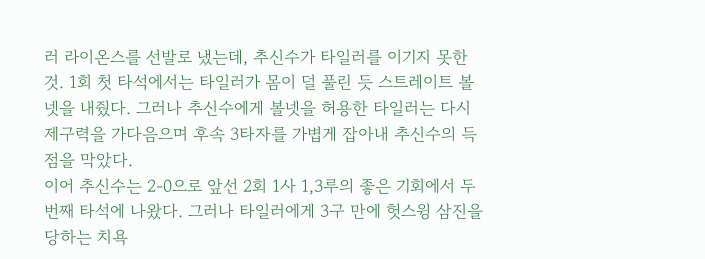러 라이온스를 선발로 냈는데, 추신수가 타일러를 이기지 못한 것. 1회 첫 타석에서는 타일러가 몸이 덜 풀린 듯 스트레이트 볼넷을 내줬다. 그러나 추신수에게 볼넷을 허용한 타일러는 다시 제구력을 가다음으며 후속 3타자를 가볍게 잡아내 추신수의 득점을 막았다.
이어 추신수는 2-0으로 앞선 2회 1사 1,3루의 좋은 기회에서 두 번째 타석에 나왔다. 그러나 타일러에게 3구 만에 헛스윙 삼진을 당하는 치욕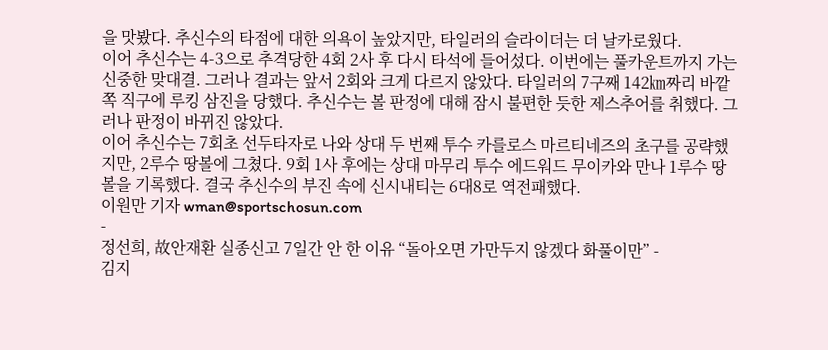을 맛봤다. 추신수의 타점에 대한 의욕이 높았지만, 타일러의 슬라이더는 더 날카로웠다.
이어 추신수는 4-3으로 추격당한 4회 2사 후 다시 타석에 들어섰다. 이번에는 풀카운트까지 가는 신중한 맞대결. 그러나 결과는 앞서 2회와 크게 다르지 않았다. 타일러의 7구째 142㎞짜리 바깥쪽 직구에 루킹 삼진을 당했다. 추신수는 볼 판정에 대해 잠시 불편한 듯한 제스추어를 취했다. 그러나 판정이 바뀌진 않았다.
이어 추신수는 7회초 선두타자로 나와 상대 두 번째 투수 카를로스 마르티네즈의 초구를 공략했지만, 2루수 땅볼에 그쳤다. 9회 1사 후에는 상대 마무리 투수 에드워드 무이카와 만나 1루수 땅볼을 기록했다. 결국 추신수의 부진 속에 신시내티는 6대8로 역전패했다.
이원만 기자 wman@sportschosun.com
-
정선희, 故안재환 실종신고 7일간 안 한 이유 “돌아오면 가만두지 않겠다 화풀이만” -
김지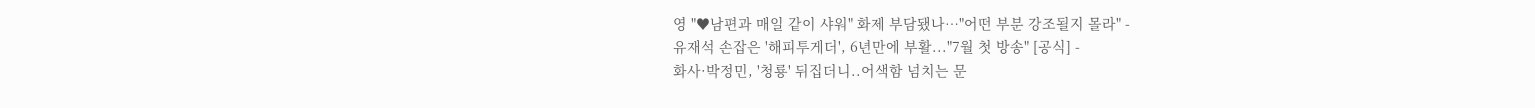영 "♥남편과 매일 같이 샤워" 화제 부담됐나…"어떤 부분 강조될지 몰라" -
유재석 손잡은 '해피투게더', 6년만에 부활..."7월 첫 방송" [공식] -
화사·박정민, '청룡' 뒤집더니..어색함 넘치는 문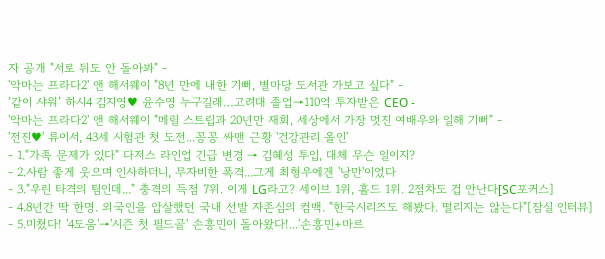자 공개 "서로 뒤도 안 돌아봐" -
'악마는 프라다2' 앤 해서웨이 "8년 만에 내한 기뻐, 별마당 도서관 가보고 싶다" -
‘같이 샤워’ 하시4 김지영♥ 윤수영 누구길래…고려대 졸업→110억 투자받은 CEO -
'악마는 프라다2' 앤 해서웨이 "메릴 스트립과 20년만 재회, 세상에서 가장 멋진 여배우와 일해 기뻐" -
'전진♥' 류이서, 43세 시험관 첫 도전...꽁꽁 싸맨 근황 '건강관리 올인'
- 1."가족 문제가 있다" 다저스 라인업 긴급 변경 → 김혜성 투입, 대체 무슨 일이지?
- 2.사람 좋게 웃으며 인사하더니, 무자비한 폭격...그게 최형우에겐 '낭만'이었다
- 3."우린 타격의 팀인데..." 충격의 득점 7위. 이게 LG라고? 세이브 1위, 홀드 1위. 2점차도 겁 안난다[SC포커스]
- 4.8년간 딱 한명. 외국인을 압살했던 국내 선발 자존심의 컴백. "한국시리즈도 해봤다. 떨리지는 않는다"[잠실 인터뷰]
- 5.미쳤다! '4도움'→'시즌 첫 필드골' 손흥민이 돌아왔다!...'손흥민+마르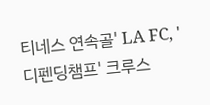티네스 연속골' LA FC, '디펜딩챔프' 크루스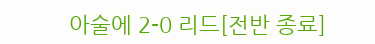아술에 2-0 리드[전반 종료]